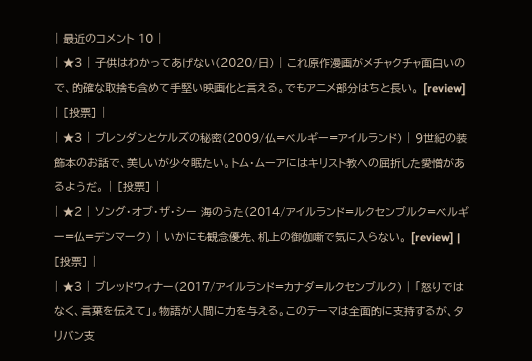| 最近のコメント 10 |
| ★3 | 子供はわかってあげない(2020/日) | これ原作漫画がメチャクチャ面白いので、的確な取捨も含めて手堅い映画化と言える。でもアニメ部分はちと長い。 [review] | [投票] |
| ★3 | ブレンダンとケルズの秘密(2009/仏=ベルギー=アイルランド) | 9世紀の装飾本のお話で、美しいが少々眠たい。トム・ムーアにはキリスト教への屈折した愛憎があるようだ。 | [投票] |
| ★2 | ソング・オブ・ザ・シー 海のうた(2014/アイルランド=ルクセンブルク=ベルギー=仏=デンマーク) | いかにも観念優先、机上の御伽噺で気に入らない。 [review] | [投票] |
| ★3 | ブレッドウィナー(2017/アイルランド=カナダ=ルクセンブルク) | 「怒りではなく、言葉を伝えて」。物語が人間に力を与える。このテーマは全面的に支持するが、タリバン支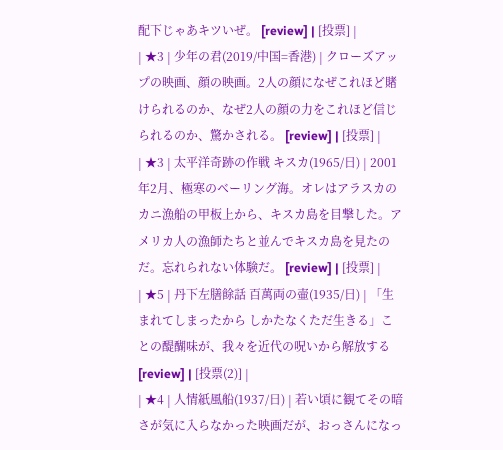配下じゃあキツいぜ。 [review] | [投票] |
| ★3 | 少年の君(2019/中国=香港) | クローズアップの映画、顔の映画。2人の顔になぜこれほど賭けられるのか、なぜ2人の顔の力をこれほど信じられるのか、驚かされる。 [review] | [投票] |
| ★3 | 太平洋奇跡の作戦 キスカ(1965/日) | 2001年2月、極寒のベーリング海。オレはアラスカのカニ漁船の甲板上から、キスカ島を目撃した。アメリカ人の漁師たちと並んでキスカ島を見たのだ。忘れられない体験だ。 [review] | [投票] |
| ★5 | 丹下左膳餘話 百萬両の壷(1935/日) | 「生まれてしまったから しかたなくただ生きる」ことの醍醐味が、我々を近代の呪いから解放する [review] | [投票(2)] |
| ★4 | 人情紙風船(1937/日) | 若い頃に観てその暗さが気に入らなかった映画だが、おっさんになっ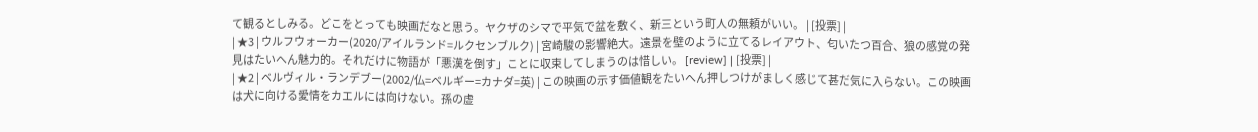て観るとしみる。どこをとっても映画だなと思う。ヤクザのシマで平気で盆を敷く、新三という町人の無頼がいい。 | [投票] |
| ★3 | ウルフウォーカー(2020/アイルランド=ルクセンブルク) | 宮崎駿の影響絶大。遠景を壁のように立てるレイアウト、匂いたつ百合、狼の感覚の発見はたいへん魅力的。それだけに物語が「悪漢を倒す」ことに収束してしまうのは惜しい。 [review] | [投票] |
| ★2 | ベルヴィル・ランデブー(2002/仏=ベルギー=カナダ=英) | この映画の示す価値観をたいへん押しつけがましく感じて甚だ気に入らない。この映画は犬に向ける愛情をカエルには向けない。孫の虚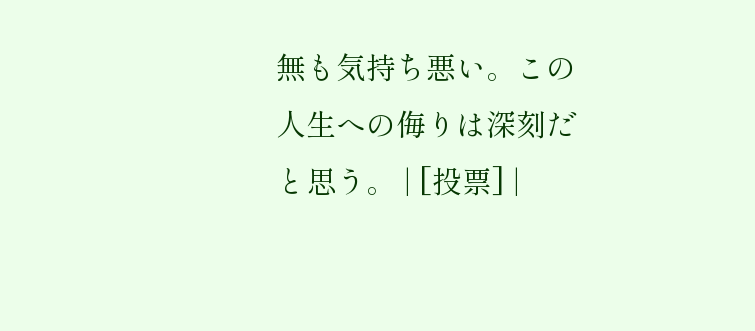無も気持ち悪い。この人生への侮りは深刻だと思う。 | [投票] |